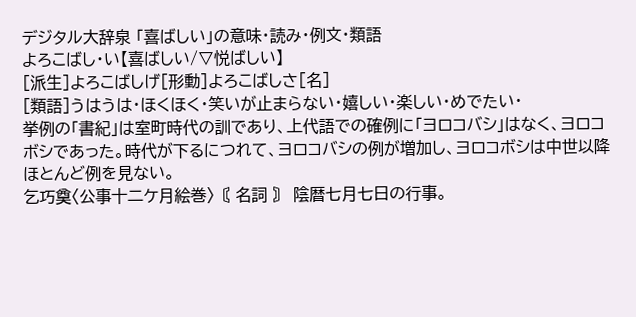デジタル大辞泉 「喜ばしい」の意味・読み・例文・類語
よろこばし・い【喜ばしい/▽悦ばしい】
[派生]よろこばしげ[形動]よろこばしさ[名]
[類語]うはうは・ほくほく・笑いが止まらない・嬉しい・楽しい・めでたい・
挙例の「書紀」は室町時代の訓であり、上代語での確例に「ヨロコバシ」はなく、ヨロコボシであった。時代が下るにつれて、ヨロコバシの例が増加し、ヨロコボシは中世以降ほとんど例を見ない。
乞巧奠〈公事十二ケ月絵巻〉〘 名詞 〙 陰暦七月七日の行事。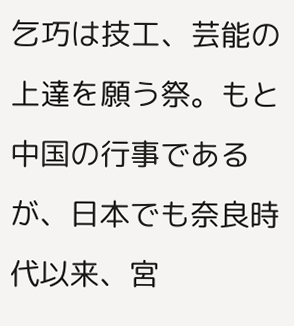乞巧は技工、芸能の上達を願う祭。もと中国の行事であるが、日本でも奈良時代以来、宮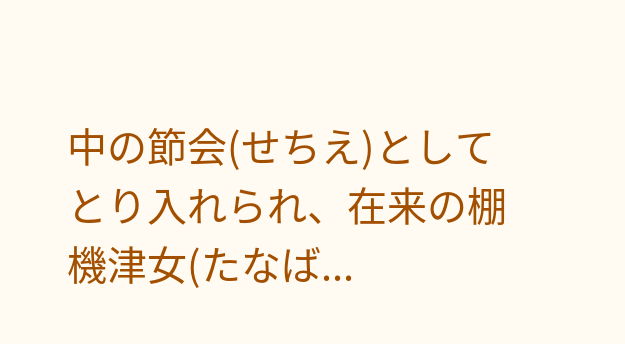中の節会(せちえ)としてとり入れられ、在来の棚機津女(たなば...